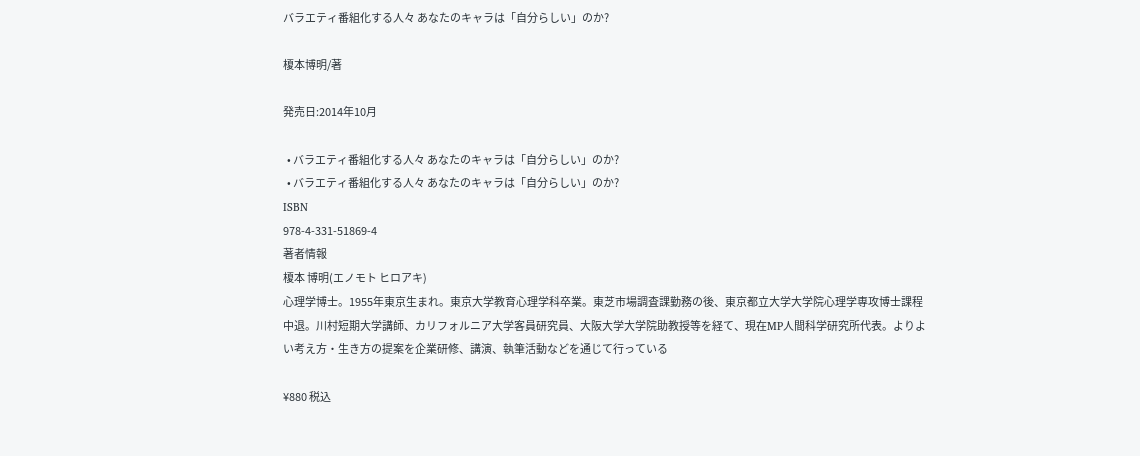バラエティ番組化する人々 あなたのキャラは「自分らしい」のか?

榎本博明/著

発売日:2014年10月

  • バラエティ番組化する人々 あなたのキャラは「自分らしい」のか?
  • バラエティ番組化する人々 あなたのキャラは「自分らしい」のか?
ISBN
978-4-331-51869-4
著者情報
榎本 博明(エノモト ヒロアキ)
心理学博士。1955年東京生まれ。東京大学教育心理学科卒業。東芝市場調査課勤務の後、東京都立大学大学院心理学専攻博士課程中退。川村短期大学講師、カリフォルニア大学客員研究員、大阪大学大学院助教授等を経て、現在MP人間科学研究所代表。よりよい考え方・生き方の提案を企業研修、講演、執筆活動などを通じて行っている

¥880 税込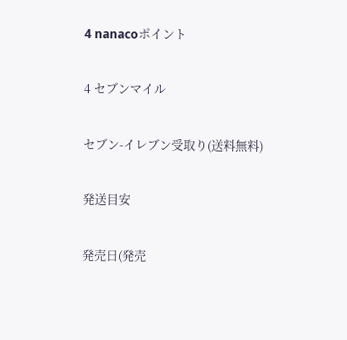4 nanacoポイント

4 セブンマイル

セブン-イレブン受取り(送料無料)

発送目安

発売日(発売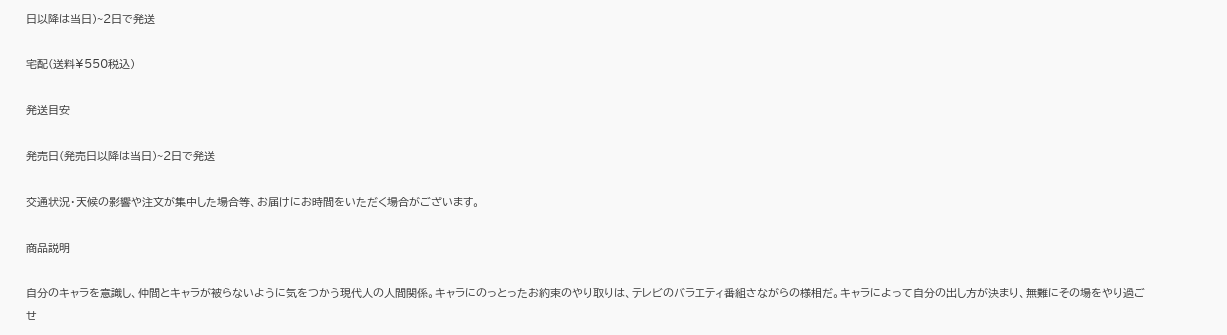日以降は当日)~2日で発送

宅配(送料¥550税込)

発送目安

発売日(発売日以降は当日)~2日で発送

交通状況・天候の影響や注文が集中した場合等、お届けにお時間をいただく場合がございます。

商品説明

自分のキャラを意識し、仲間とキャラが被らないように気をつかう現代人の人間関係。キャラにのっとったお約束のやり取りは、テレビのバラエティ番組さながらの様相だ。キャラによって自分の出し方が決まり、無難にその場をやり過ごせ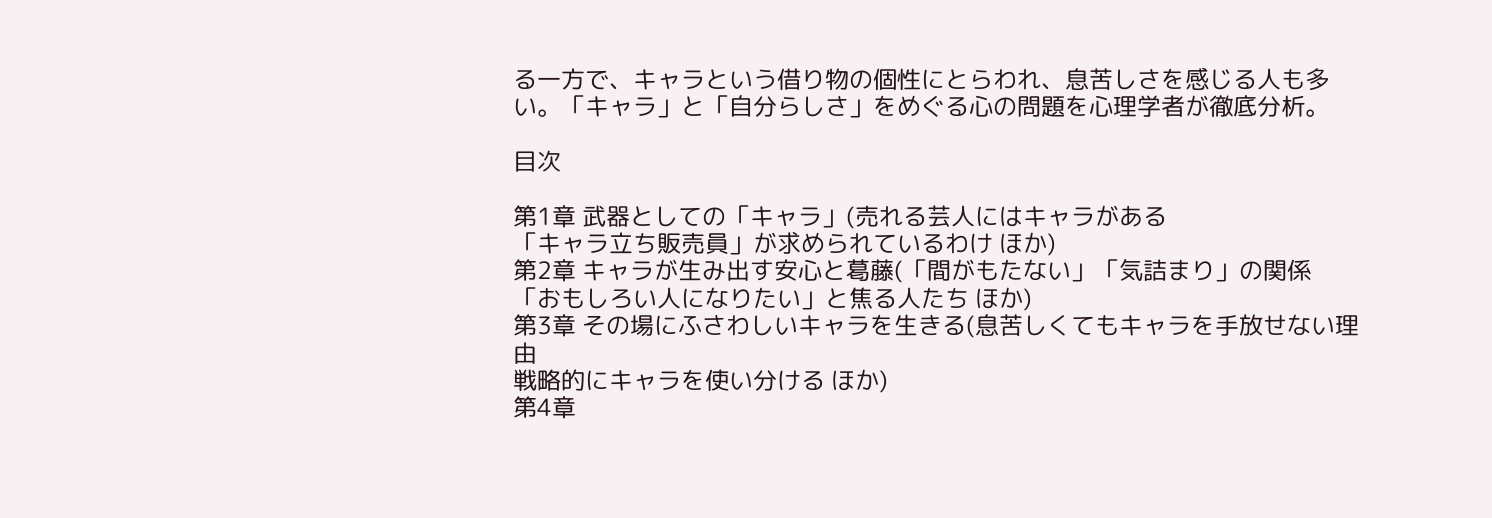る一方で、キャラという借り物の個性にとらわれ、息苦しさを感じる人も多い。「キャラ」と「自分らしさ」をめぐる心の問題を心理学者が徹底分析。

目次

第1章 武器としての「キャラ」(売れる芸人にはキャラがある
「キャラ立ち販売員」が求められているわけ ほか)
第2章 キャラが生み出す安心と葛藤(「間がもたない」「気詰まり」の関係
「おもしろい人になりたい」と焦る人たち ほか)
第3章 その場にふさわしいキャラを生きる(息苦しくてもキャラを手放せない理由
戦略的にキャラを使い分ける ほか)
第4章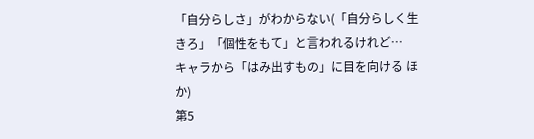「自分らしさ」がわからない(「自分らしく生きろ」「個性をもて」と言われるけれど…
キャラから「はみ出すもの」に目を向ける ほか)
第5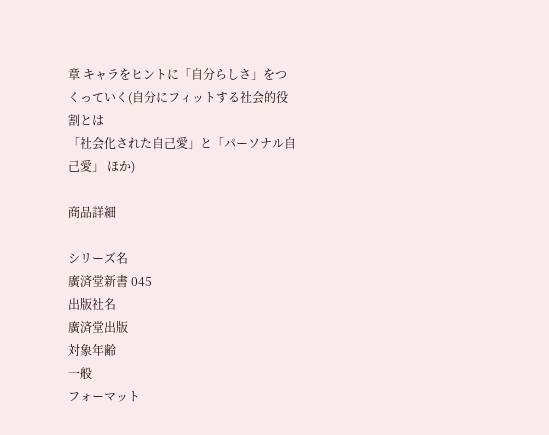章 キャラをヒントに「自分らしさ」をつくっていく(自分にフィットする社会的役割とは
「社会化された自己愛」と「パーソナル自己愛」 ほか)

商品詳細

シリーズ名
廣済堂新書 045
出版社名
廣済堂出版
対象年齢
一般
フォーマット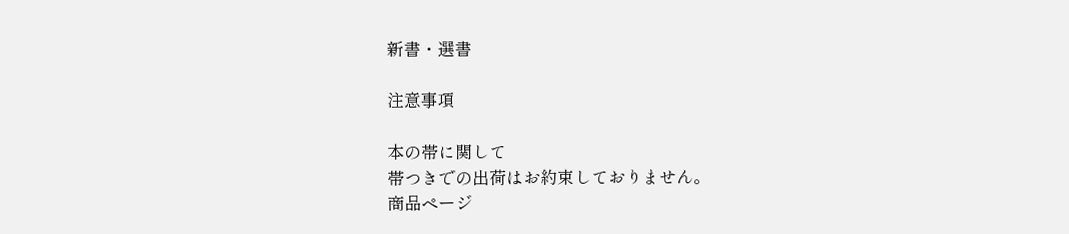新書・選書

注意事項

本の帯に関して
帯つきでの出荷はお約束しておりません。
商品ページ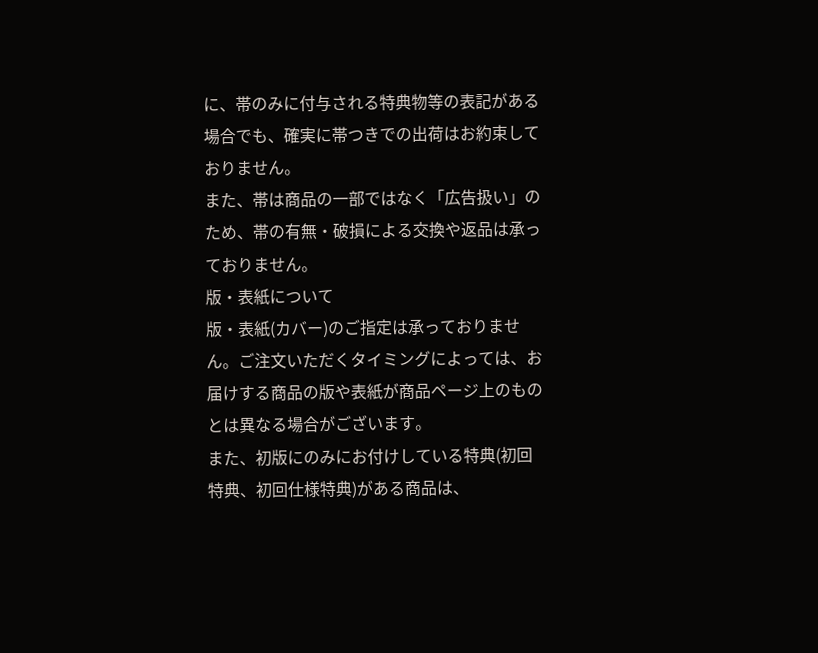に、帯のみに付与される特典物等の表記がある場合でも、確実に帯つきでの出荷はお約束しておりません。
また、帯は商品の一部ではなく「広告扱い」のため、帯の有無・破損による交換や返品は承っておりません。
版・表紙について
版・表紙(カバー)のご指定は承っておりません。ご注文いただくタイミングによっては、お届けする商品の版や表紙が商品ページ上のものとは異なる場合がございます。
また、初版にのみにお付けしている特典(初回特典、初回仕様特典)がある商品は、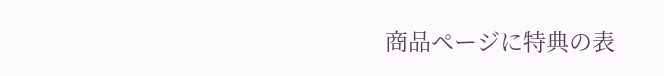商品ページに特典の表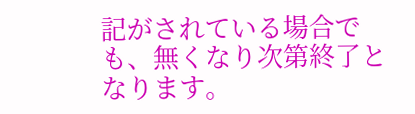記がされている場合でも、無くなり次第終了となります。